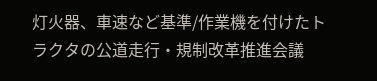灯火器、車速など基準/作業機を付けたトラクタの公道走行・規制改革推進会議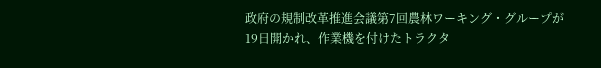政府の規制改革推進会議第7回農林ワーキング・グループが19日開かれ、作業機を付けたトラクタ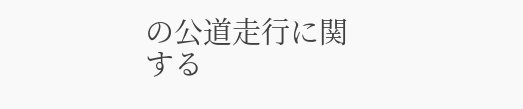の公道走行に関する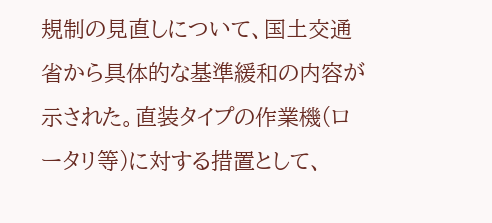規制の見直しについて、国土交通省から具体的な基準緩和の内容が示された。直装タイプの作業機(ロータリ等)に対する措置として、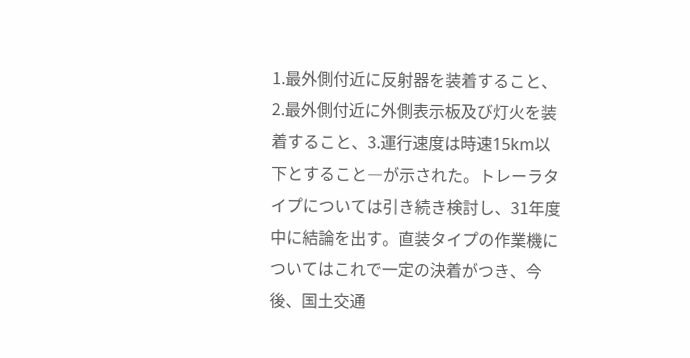1.最外側付近に反射器を装着すること、2.最外側付近に外側表示板及び灯火を装着すること、3.運行速度は時速15km以下とすること―が示された。トレーラタイプについては引き続き検討し、31年度中に結論を出す。直装タイプの作業機についてはこれで一定の決着がつき、今後、国土交通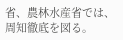省、農林水産省では、周知徹底を図る。